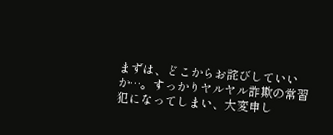まずは、どこからお詫びしていいか…。すっかりヤルヤル詐欺の常習犯になってしまい、大変申し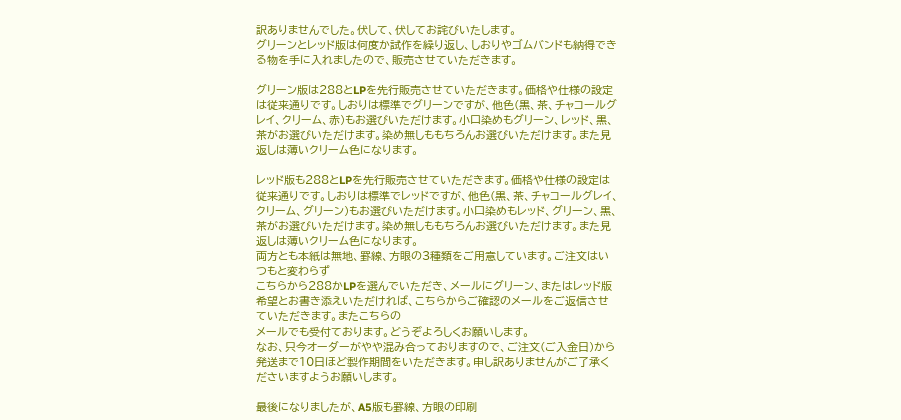訳ありませんでした。伏して、伏してお詫びいたします。
グリーンとレッド版は何度か試作を繰り返し、しおりやゴムバンドも納得できる物を手に入れましたので、販売させていただきます。

グリーン版は288とLPを先行販売させていただきます。価格や仕様の設定は従来通りです。しおりは標準でグリーンですが、他色(黒、茶、チャコールグレイ、クリーム、赤)もお選びいただけます。小口染めもグリーン、レッド、黒、茶がお選びいただけます。染め無しももちろんお選びいただけます。また見返しは薄いクリーム色になります。

レッド版も288とLPを先行販売させていただきます。価格や仕様の設定は従来通りです。しおりは標準でレッドですが、他色(黒、茶、チャコールグレイ、クリーム、グリーン)もお選びいただけます。小口染めもレッド、グリーン、黒、茶がお選びいただけます。染め無しももちろんお選びいただけます。また見返しは薄いクリーム色になります。
両方とも本紙は無地、罫線、方眼の3種類をご用意しています。ご注文はいつもと変わらず
こちらから288かLPを選んでいただき、メールにグリーン、またはレッド版希望とお書き添えいただければ、こちらからご確認のメールをご返信させていただきます。またこちらの
メールでも受付ております。どうぞよろしくお願いします。
なお、只今オーダーがやや混み合っておりますので、ご注文(ご入金日)から発送まで10日ほど製作期間をいただきます。申し訳ありませんがご了承くださいますようお願いします。

最後になりましたが、A5版も罫線、方眼の印刷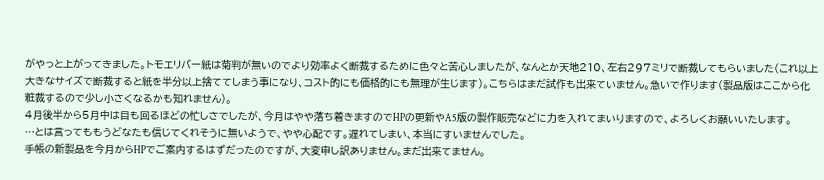がやっと上がってきました。トモエリバー紙は菊判が無いのでより効率よく断裁するために色々と苦心しましたが、なんとか天地210、左右297ミリで断裁してもらいました(これ以上大きなサイズで断裁すると紙を半分以上捨ててしまう事になり、コスト的にも価格的にも無理が生じます)。こちらはまだ試作も出来ていません。急いで作ります(製品版はここから化粧裁するので少し小さくなるかも知れません)。
4月後半から5月中は目も回るほどの忙しさでしたが、今月はやや落ち着きますのでHPの更新やA5版の製作販売などに力を入れてまいりますので、よろしくお願いいたします。
…とは言ってももうどなたも信じてくれそうに無いようで、やや心配です。遅れてしまい、本当にすいませんでした。
手帳の新製品を今月からHPでご案内するはずだったのですが、大変申し訳ありません。まだ出来てません。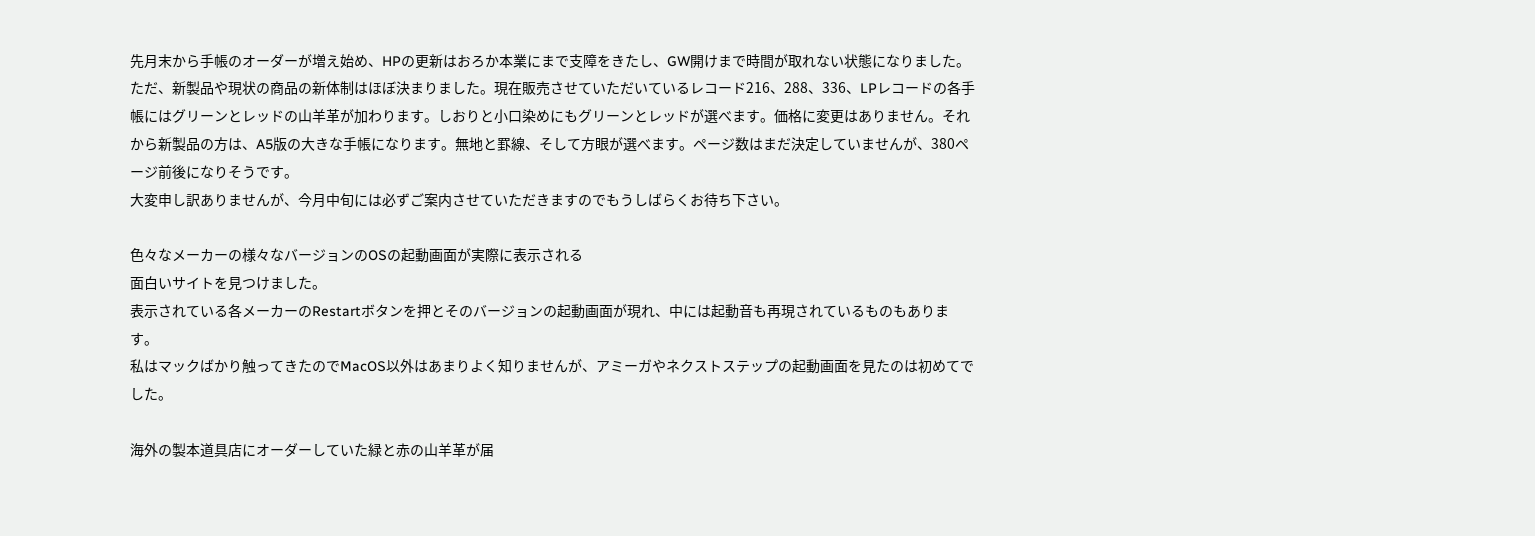先月末から手帳のオーダーが増え始め、HPの更新はおろか本業にまで支障をきたし、GW開けまで時間が取れない状態になりました。
ただ、新製品や現状の商品の新体制はほぼ決まりました。現在販売させていただいているレコード216、288、336、LPレコードの各手帳にはグリーンとレッドの山羊革が加わります。しおりと小口染めにもグリーンとレッドが選べます。価格に変更はありません。それから新製品の方は、A5版の大きな手帳になります。無地と罫線、そして方眼が選べます。ページ数はまだ決定していませんが、380ページ前後になりそうです。
大変申し訳ありませんが、今月中旬には必ずご案内させていただきますのでもうしばらくお待ち下さい。

色々なメーカーの様々なバージョンのOSの起動画面が実際に表示される
面白いサイトを見つけました。
表示されている各メーカーのRestartボタンを押とそのバージョンの起動画面が現れ、中には起動音も再現されているものもあります。
私はマックばかり触ってきたのでMacOS以外はあまりよく知りませんが、アミーガやネクストステップの起動画面を見たのは初めてでした。

海外の製本道具店にオーダーしていた緑と赤の山羊革が届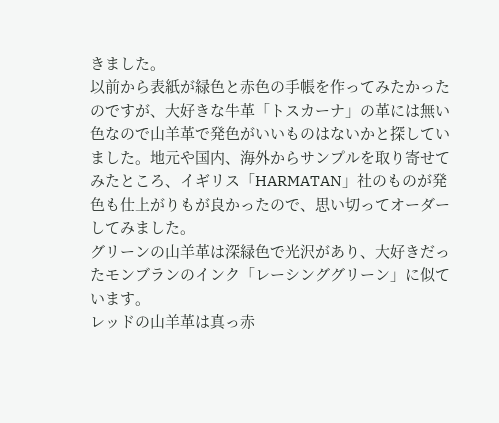きました。
以前から表紙が緑色と赤色の手帳を作ってみたかったのですが、大好きな牛革「トスカーナ」の革には無い色なので山羊革で発色がいいものはないかと探していました。地元や国内、海外からサンプルを取り寄せてみたところ、イギリス「HARMATAN」社のものが発色も仕上がりもが良かったので、思い切ってオーダーしてみました。
グリーンの山羊革は深緑色で光沢があり、大好きだったモンブランのインク「レーシンググリーン」に似ています。
レッドの山羊革は真っ赤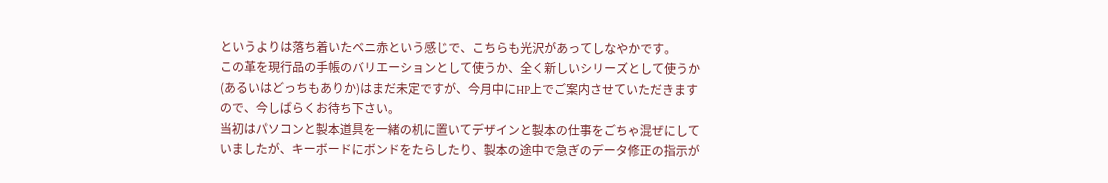というよりは落ち着いたベニ赤という感じで、こちらも光沢があってしなやかです。
この革を現行品の手帳のバリエーションとして使うか、全く新しいシリーズとして使うか(あるいはどっちもありか)はまだ未定ですが、今月中にHP上でご案内させていただきますので、今しばらくお待ち下さい。
当初はパソコンと製本道具を一緒の机に置いてデザインと製本の仕事をごちゃ混ぜにしていましたが、キーボードにボンドをたらしたり、製本の途中で急ぎのデータ修正の指示が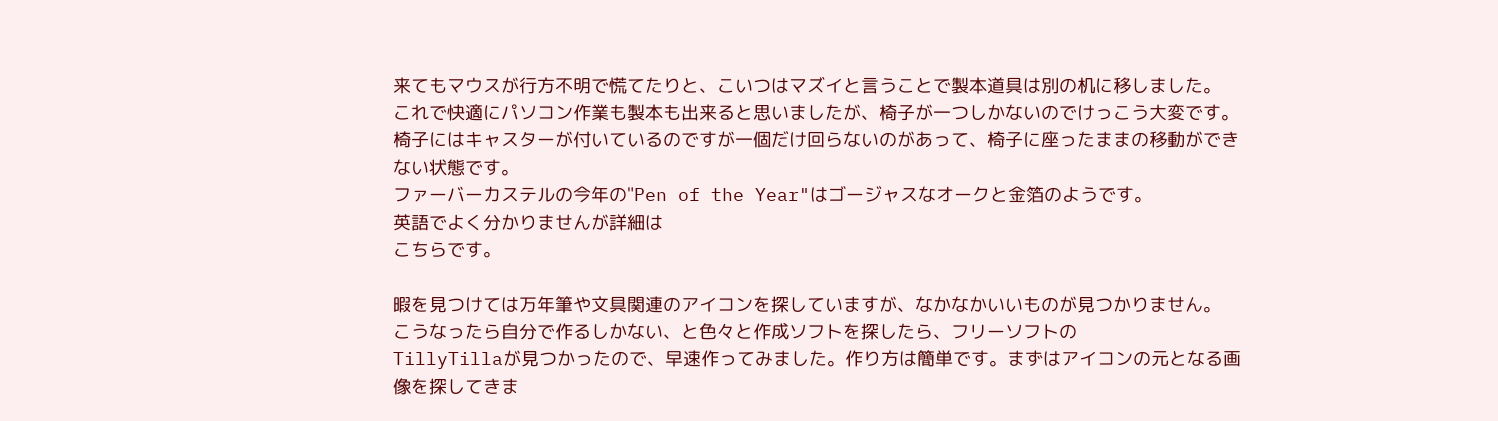来てもマウスが行方不明で慌てたりと、こいつはマズイと言うことで製本道具は別の机に移しました。
これで快適にパソコン作業も製本も出来ると思いましたが、椅子が一つしかないのでけっこう大変です。椅子にはキャスターが付いているのですが一個だけ回らないのがあって、椅子に座ったままの移動ができない状態です。
ファーバーカステルの今年の"Pen of the Year"はゴージャスなオークと金箔のようです。
英語でよく分かりませんが詳細は
こちらです。

暇を見つけては万年筆や文具関連のアイコンを探していますが、なかなかいいものが見つかりません。
こうなったら自分で作るしかない、と色々と作成ソフトを探したら、フリーソフトの
TillyTillaが見つかったので、早速作ってみました。作り方は簡単です。まずはアイコンの元となる画像を探してきま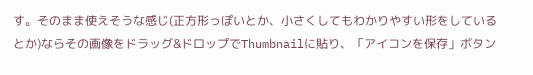す。そのまま使えそうな感じ(正方形っぽいとか、小さくしてもわかりやすい形をしているとか)ならその画像をドラッグ&ドロップでThumbnailに貼り、「アイコンを保存」ボタン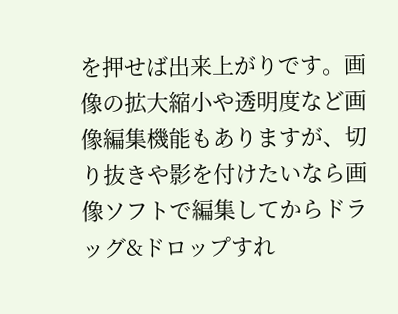を押せば出来上がりです。画像の拡大縮小や透明度など画像編集機能もありますが、切り抜きや影を付けたいなら画像ソフトで編集してからドラッグ&ドロップすれ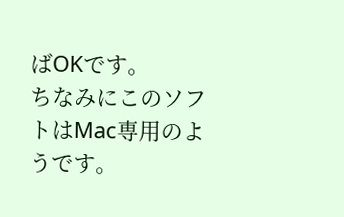ばOKです。
ちなみにこのソフトはMac専用のようです。